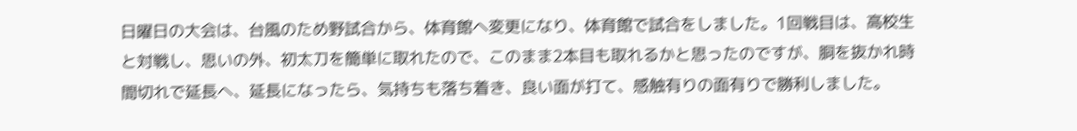日曜日の大会は、台風のため野試合から、体育館へ変更になり、体育館で試合をしました。1回戦目は、高校生と対戦し、思いの外、初太刀を簡単に取れたので、このまま2本目も取れるかと思ったのですが、胴を抜かれ時間切れで延長へ、延長になったら、気持ちも落ち着き、良い面が打て、感触有りの面有りで勝利しました。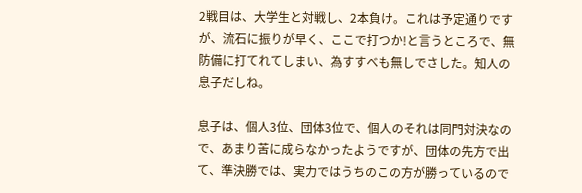2戦目は、大学生と対戦し、2本負け。これは予定通りですが、流石に振りが早く、ここで打つか!と言うところで、無防備に打てれてしまい、為すすべも無しでさした。知人の息子だしね。

息子は、個人3位、団体3位で、個人のそれは同門対決なので、あまり苦に成らなかったようですが、団体の先方で出て、準決勝では、実力ではうちのこの方が勝っているので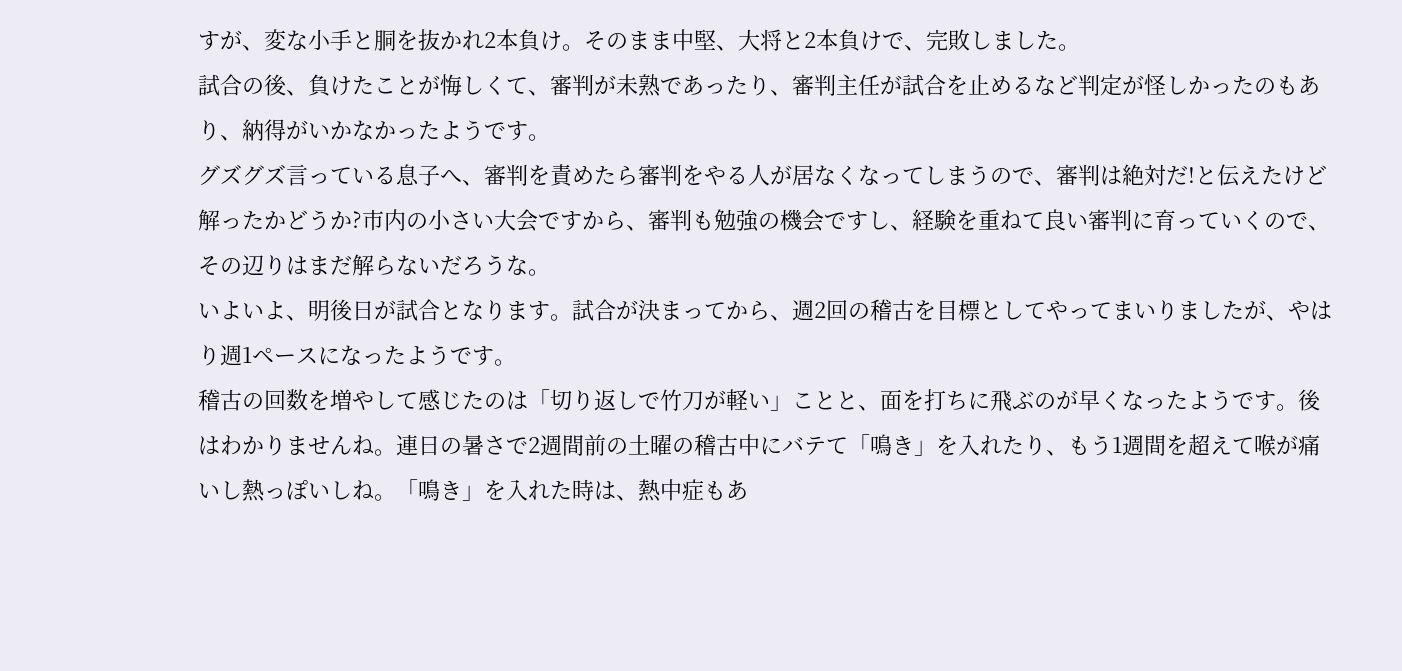すが、変な小手と胴を抜かれ2本負け。そのまま中堅、大将と2本負けで、完敗しました。
試合の後、負けたことが悔しくて、審判が未熟であったり、審判主任が試合を止めるなど判定が怪しかったのもあり、納得がいかなかったようです。
グズグズ言っている息子へ、審判を責めたら審判をやる人が居なくなってしまうので、審判は絶対だ!と伝えたけど解ったかどうか?市内の小さい大会ですから、審判も勉強の機会ですし、経験を重ねて良い審判に育っていくので、その辺りはまだ解らないだろうな。
いよいよ、明後日が試合となります。試合が決まってから、週2回の稽古を目標としてやってまいりましたが、やはり週1ペースになったようです。
稽古の回数を増やして感じたのは「切り返しで竹刀が軽い」ことと、面を打ちに飛ぶのが早くなったようです。後はわかりませんね。連日の暑さで2週間前の土曜の稽古中にバテて「鳴き」を入れたり、もう1週間を超えて喉が痛いし熱っぽいしね。「鳴き」を入れた時は、熱中症もあ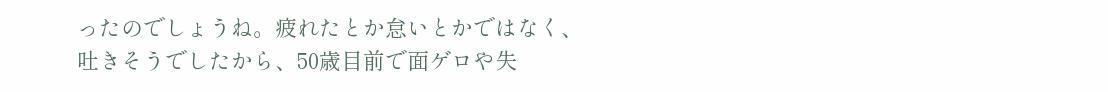ったのでしょうね。疲れたとか怠いとかではなく、吐きそうでしたから、50歳目前で面ゲロや失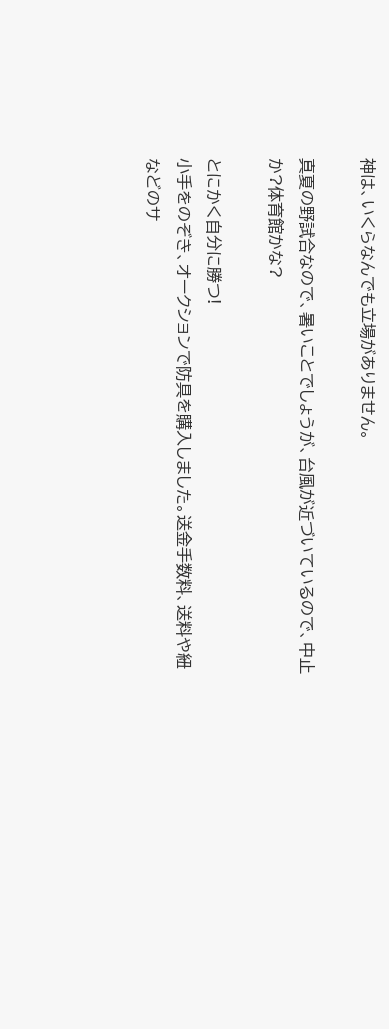神は、いくらなんでも立場がありません。

真夏の野試合なので、暑いことでしょうが、台風が近づいているので、中止か?体育館かな?

とにかく自分に勝つ!
小手をのぞき、オークションで防具を購入しました。送金手数料、送料や紐などのサ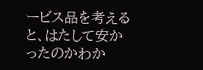ービス品を考えると、はたして安かったのかわか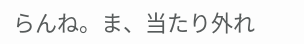らんね。ま、当たり外れ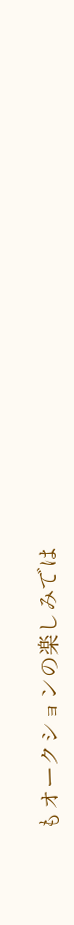もオークションの楽しみでは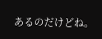あるのだけどね。